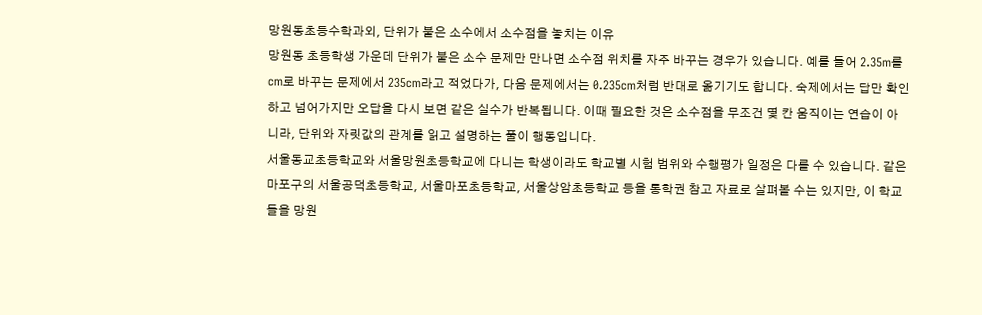망원동초등수학과외, 단위가 붙은 소수에서 소수점을 놓치는 이유
망원동 초등학생 가운데 단위가 붙은 소수 문제만 만나면 소수점 위치를 자주 바꾸는 경우가 있습니다. 예를 들어 2.35m를 cm로 바꾸는 문제에서 235cm라고 적었다가, 다음 문제에서는 0.235cm처럼 반대로 옮기기도 합니다. 숙제에서는 답만 확인하고 넘어가지만 오답을 다시 보면 같은 실수가 반복됩니다. 이때 필요한 것은 소수점을 무조건 몇 칸 움직이는 연습이 아니라, 단위와 자릿값의 관계를 읽고 설명하는 풀이 행동입니다.
서울동교초등학교와 서울망원초등학교에 다니는 학생이라도 학교별 시험 범위와 수행평가 일정은 다를 수 있습니다. 같은 마포구의 서울공덕초등학교, 서울마포초등학교, 서울상암초등학교 등을 통학권 참고 자료로 살펴볼 수는 있지만, 이 학교들을 망원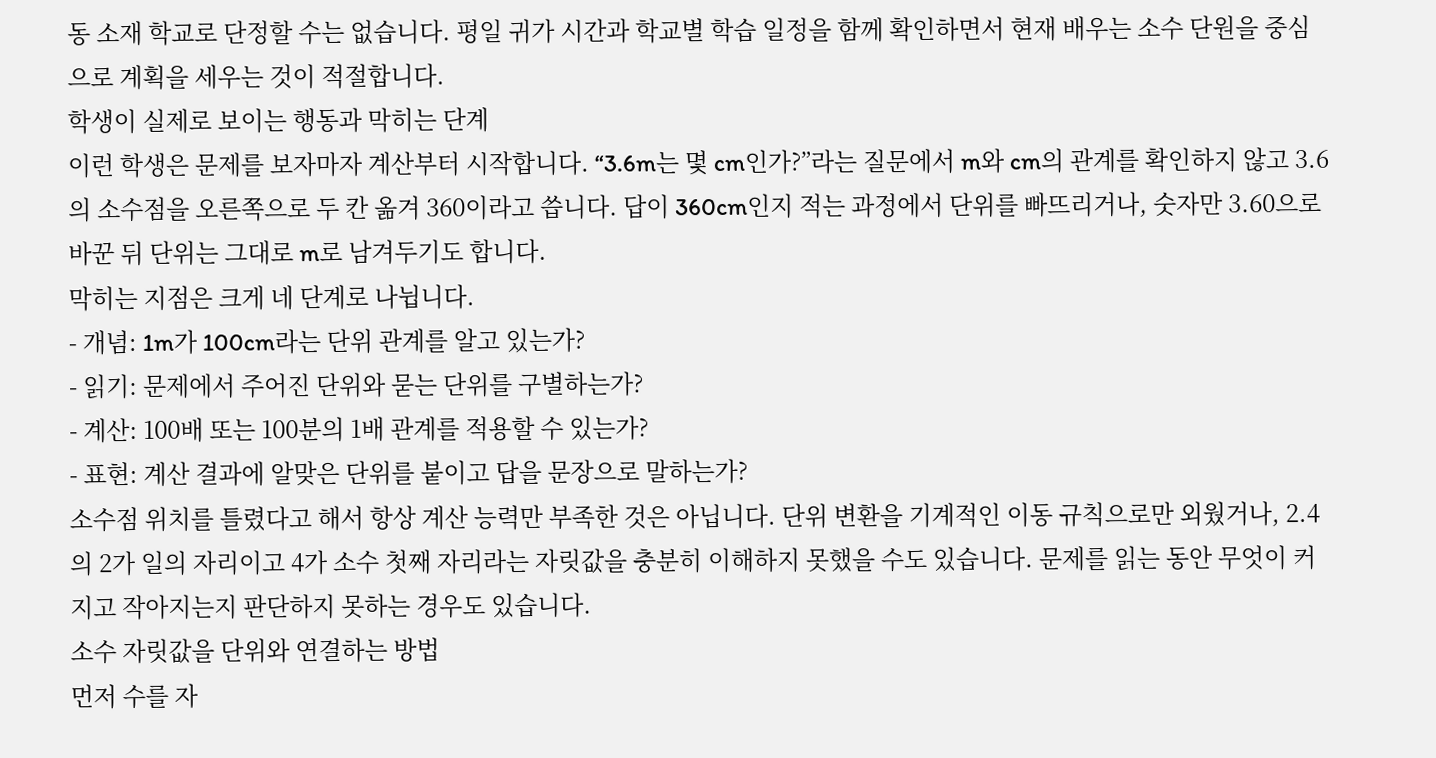동 소재 학교로 단정할 수는 없습니다. 평일 귀가 시간과 학교별 학습 일정을 함께 확인하면서 현재 배우는 소수 단원을 중심으로 계획을 세우는 것이 적절합니다.
학생이 실제로 보이는 행동과 막히는 단계
이런 학생은 문제를 보자마자 계산부터 시작합니다. “3.6m는 몇 cm인가?”라는 질문에서 m와 cm의 관계를 확인하지 않고 3.6의 소수점을 오른쪽으로 두 칸 옮겨 360이라고 씁니다. 답이 360cm인지 적는 과정에서 단위를 빠뜨리거나, 숫자만 3.60으로 바꾼 뒤 단위는 그대로 m로 남겨두기도 합니다.
막히는 지점은 크게 네 단계로 나뉩니다.
- 개념: 1m가 100cm라는 단위 관계를 알고 있는가?
- 읽기: 문제에서 주어진 단위와 묻는 단위를 구별하는가?
- 계산: 100배 또는 100분의 1배 관계를 적용할 수 있는가?
- 표현: 계산 결과에 알맞은 단위를 붙이고 답을 문장으로 말하는가?
소수점 위치를 틀렸다고 해서 항상 계산 능력만 부족한 것은 아닙니다. 단위 변환을 기계적인 이동 규칙으로만 외웠거나, 2.4의 2가 일의 자리이고 4가 소수 첫째 자리라는 자릿값을 충분히 이해하지 못했을 수도 있습니다. 문제를 읽는 동안 무엇이 커지고 작아지는지 판단하지 못하는 경우도 있습니다.
소수 자릿값을 단위와 연결하는 방법
먼저 수를 자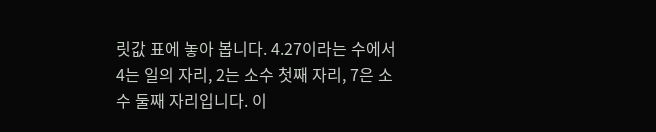릿값 표에 놓아 봅니다. 4.27이라는 수에서 4는 일의 자리, 2는 소수 첫째 자리, 7은 소수 둘째 자리입니다. 이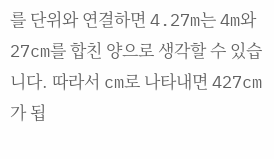를 단위와 연결하면 4.27m는 4m와 27cm를 합친 양으로 생각할 수 있습니다. 따라서 cm로 나타내면 427cm가 됩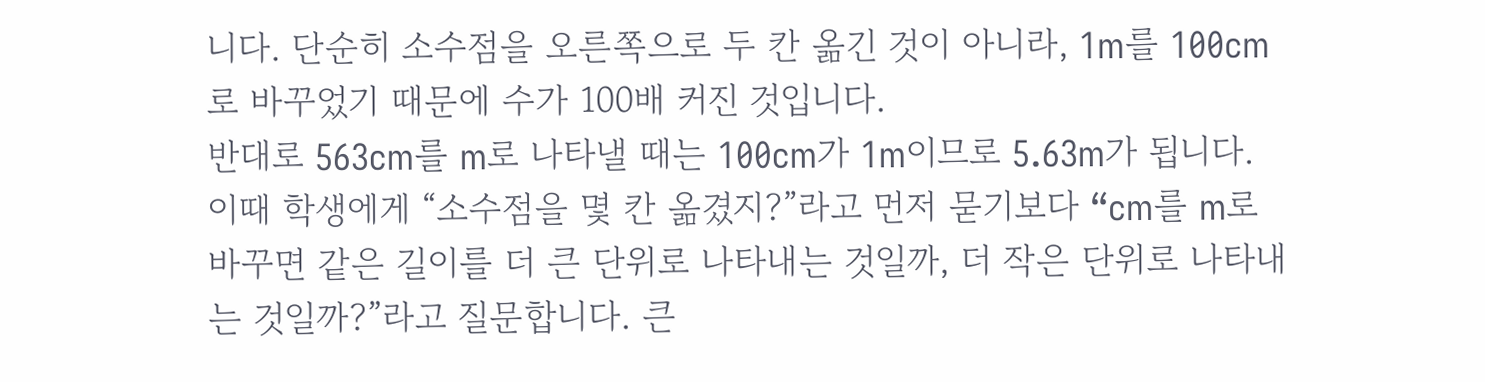니다. 단순히 소수점을 오른쪽으로 두 칸 옮긴 것이 아니라, 1m를 100cm로 바꾸었기 때문에 수가 100배 커진 것입니다.
반대로 563cm를 m로 나타낼 때는 100cm가 1m이므로 5.63m가 됩니다. 이때 학생에게 “소수점을 몇 칸 옮겼지?”라고 먼저 묻기보다 “cm를 m로 바꾸면 같은 길이를 더 큰 단위로 나타내는 것일까, 더 작은 단위로 나타내는 것일까?”라고 질문합니다. 큰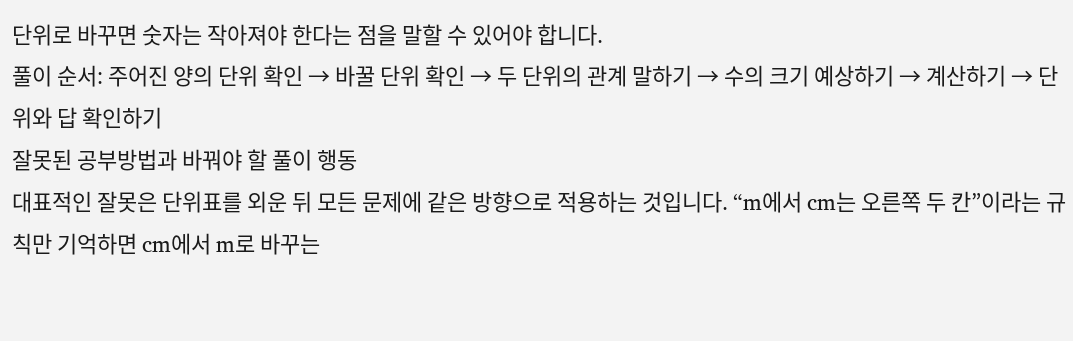단위로 바꾸면 숫자는 작아져야 한다는 점을 말할 수 있어야 합니다.
풀이 순서: 주어진 양의 단위 확인 → 바꿀 단위 확인 → 두 단위의 관계 말하기 → 수의 크기 예상하기 → 계산하기 → 단위와 답 확인하기
잘못된 공부방법과 바꿔야 할 풀이 행동
대표적인 잘못은 단위표를 외운 뒤 모든 문제에 같은 방향으로 적용하는 것입니다. “m에서 cm는 오른쪽 두 칸”이라는 규칙만 기억하면 cm에서 m로 바꾸는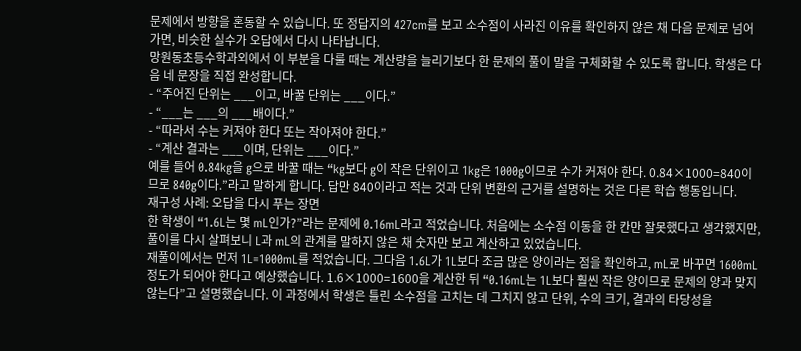문제에서 방향을 혼동할 수 있습니다. 또 정답지의 427cm를 보고 소수점이 사라진 이유를 확인하지 않은 채 다음 문제로 넘어가면, 비슷한 실수가 오답에서 다시 나타납니다.
망원동초등수학과외에서 이 부분을 다룰 때는 계산량을 늘리기보다 한 문제의 풀이 말을 구체화할 수 있도록 합니다. 학생은 다음 네 문장을 직접 완성합니다.
- “주어진 단위는 ___이고, 바꿀 단위는 ___이다.”
- “___는 ___의 ___배이다.”
- “따라서 수는 커져야 한다 또는 작아져야 한다.”
- “계산 결과는 ___이며, 단위는 ___이다.”
예를 들어 0.84kg을 g으로 바꿀 때는 “kg보다 g이 작은 단위이고 1kg은 1000g이므로 수가 커져야 한다. 0.84×1000=840이므로 840g이다.”라고 말하게 합니다. 답만 840이라고 적는 것과 단위 변환의 근거를 설명하는 것은 다른 학습 행동입니다.
재구성 사례: 오답을 다시 푸는 장면
한 학생이 “1.6L는 몇 mL인가?”라는 문제에 0.16mL라고 적었습니다. 처음에는 소수점 이동을 한 칸만 잘못했다고 생각했지만, 풀이를 다시 살펴보니 L과 mL의 관계를 말하지 않은 채 숫자만 보고 계산하고 있었습니다.
재풀이에서는 먼저 1L=1000mL를 적었습니다. 그다음 1.6L가 1L보다 조금 많은 양이라는 점을 확인하고, mL로 바꾸면 1600mL 정도가 되어야 한다고 예상했습니다. 1.6×1000=1600을 계산한 뒤 “0.16mL는 1L보다 훨씬 작은 양이므로 문제의 양과 맞지 않는다”고 설명했습니다. 이 과정에서 학생은 틀린 소수점을 고치는 데 그치지 않고 단위, 수의 크기, 결과의 타당성을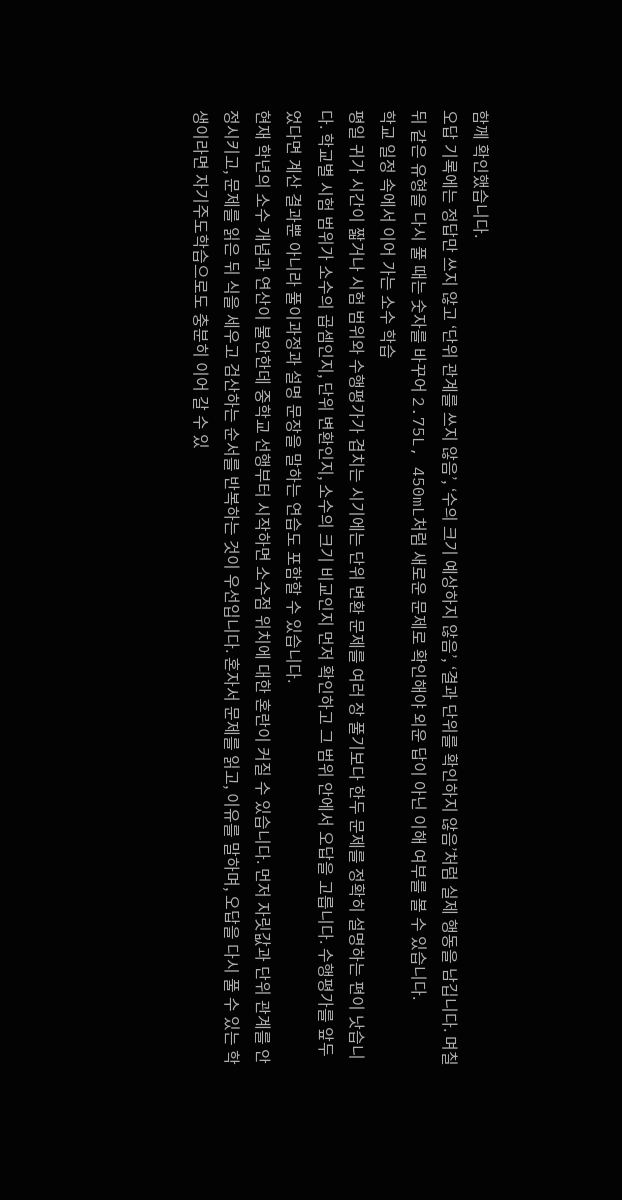함께 확인했습니다.
오답 기록에는 정답만 쓰지 않고 ‘단위 관계를 쓰지 않음’, ‘수의 크기 예상하지 않음’, ‘결과 단위를 확인하지 않음’처럼 실제 행동을 남깁니다. 며칠 뒤 같은 유형을 다시 풀 때는 숫자를 바꾸어 2.75L, 450mL처럼 새로운 문제로 확인해야 외운 답이 아닌 이해 여부를 볼 수 있습니다.
학교 일정 속에서 이어 가는 소수 학습
평일 귀가 시간이 짧거나 시험 범위와 수행평가가 겹치는 시기에는 단위 변환 문제를 여러 장 풀기보다 한두 문제를 정확히 설명하는 편이 낫습니다. 학교별 시험 범위가 소수의 곱셈인지, 단위 변환인지, 소수의 크기 비교인지 먼저 확인하고 그 범위 안에서 오답을 고릅니다. 수행평가를 앞두었다면 계산 결과뿐 아니라 풀이과정과 설명 문장을 말하는 연습도 포함할 수 있습니다.
현재 학년의 소수 개념과 연산이 불안한데 중학교 선행부터 시작하면 소수점 위치에 대한 혼란이 커질 수 있습니다. 먼저 자릿값과 단위 관계를 안정시키고, 문제를 읽은 뒤 식을 세우고 검산하는 순서를 반복하는 것이 우선입니다. 혼자서 문제를 읽고, 이유를 말하며, 오답을 다시 풀 수 있는 학생이라면 자기주도학습으로도 충분히 이어 갈 수 있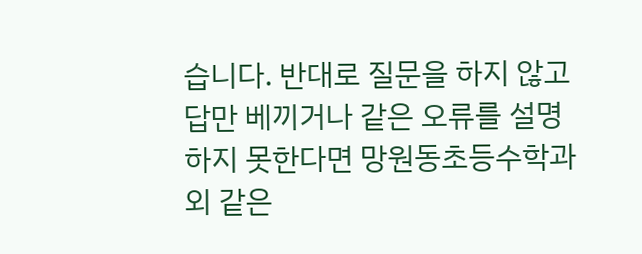습니다. 반대로 질문을 하지 않고 답만 베끼거나 같은 오류를 설명하지 못한다면 망원동초등수학과외 같은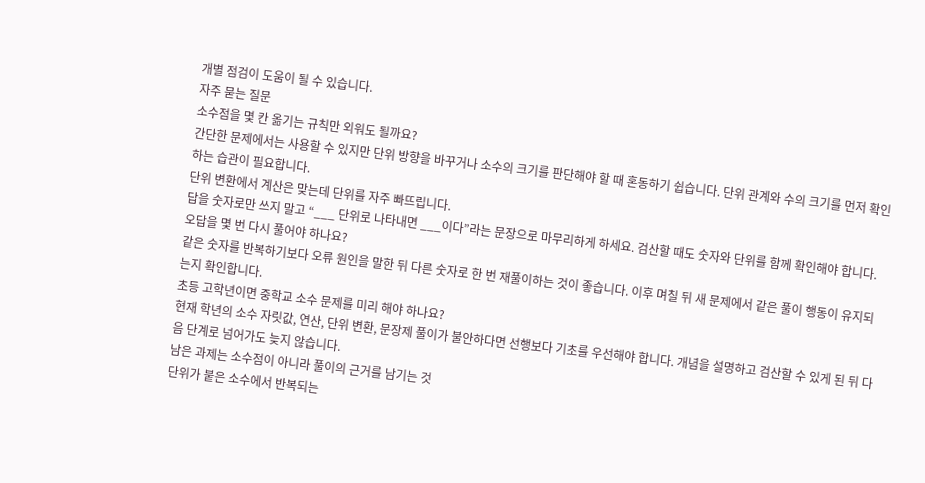개별 점검이 도움이 될 수 있습니다.
자주 묻는 질문
소수점을 몇 칸 옮기는 규칙만 외워도 될까요?
간단한 문제에서는 사용할 수 있지만 단위 방향을 바꾸거나 소수의 크기를 판단해야 할 때 혼동하기 쉽습니다. 단위 관계와 수의 크기를 먼저 확인하는 습관이 필요합니다.
단위 변환에서 계산은 맞는데 단위를 자주 빠뜨립니다.
답을 숫자로만 쓰지 말고 “___ 단위로 나타내면 ___이다”라는 문장으로 마무리하게 하세요. 검산할 때도 숫자와 단위를 함께 확인해야 합니다.
오답을 몇 번 다시 풀어야 하나요?
같은 숫자를 반복하기보다 오류 원인을 말한 뒤 다른 숫자로 한 번 재풀이하는 것이 좋습니다. 이후 며칠 뒤 새 문제에서 같은 풀이 행동이 유지되는지 확인합니다.
초등 고학년이면 중학교 소수 문제를 미리 해야 하나요?
현재 학년의 소수 자릿값, 연산, 단위 변환, 문장제 풀이가 불안하다면 선행보다 기초를 우선해야 합니다. 개념을 설명하고 검산할 수 있게 된 뒤 다음 단계로 넘어가도 늦지 않습니다.
남은 과제는 소수점이 아니라 풀이의 근거를 남기는 것
단위가 붙은 소수에서 반복되는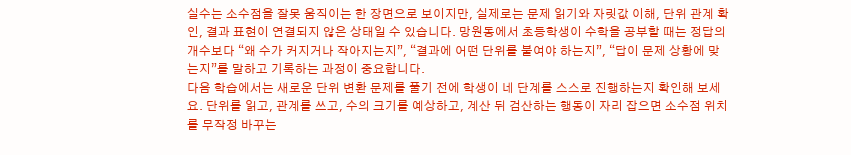실수는 소수점을 잘못 움직이는 한 장면으로 보이지만, 실제로는 문제 읽기와 자릿값 이해, 단위 관계 확인, 결과 표현이 연결되지 않은 상태일 수 있습니다. 망원동에서 초등학생이 수학을 공부할 때는 정답의 개수보다 “왜 수가 커지거나 작아지는지”, “결과에 어떤 단위를 붙여야 하는지”, “답이 문제 상황에 맞는지”를 말하고 기록하는 과정이 중요합니다.
다음 학습에서는 새로운 단위 변환 문제를 풀기 전에 학생이 네 단계를 스스로 진행하는지 확인해 보세요. 단위를 읽고, 관계를 쓰고, 수의 크기를 예상하고, 계산 뒤 검산하는 행동이 자리 잡으면 소수점 위치를 무작정 바꾸는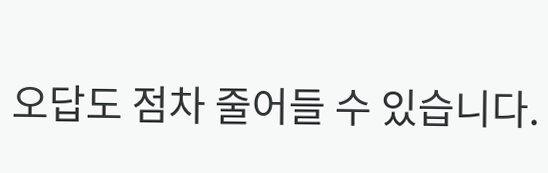오답도 점차 줄어들 수 있습니다.